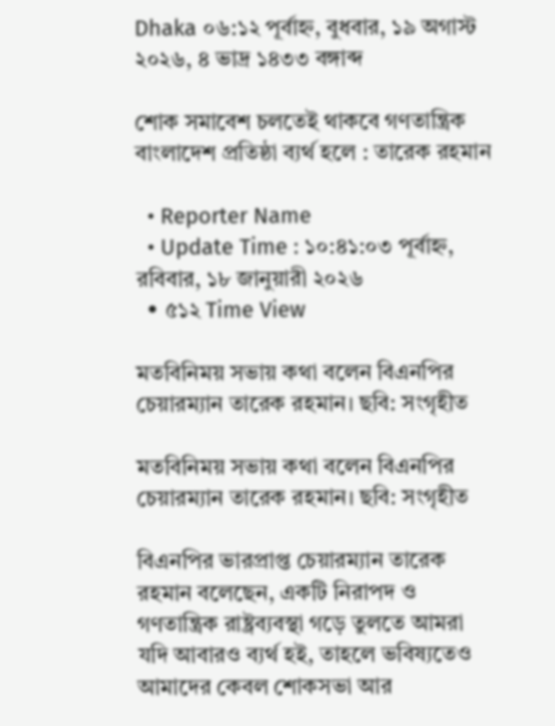Dhaka ০৬:১২ পূর্বাহ্ন, বুধবার, ১৯ অগাস্ট ২০২৬, ৪ ভাদ্র ১৪৩৩ বঙ্গাব্দ

শোক সমাবেশ চলতেই থাকবে গণতান্ত্রিক বাংলাদেশ প্রতিষ্ঠা ব্যর্থ হলে : তারেক রহমান

  • Reporter Name
  • Update Time : ১০:৪১:০৩ পূর্বাহ্ন, রবিবার, ১৮ জানুয়ারী ২০২৬
  • ৫১২ Time View

মতবিনিময় সভায় কথা বলেন বিএনপির চেয়ারম্যান তারেক রহমান। ছবি: সংগৃহীত

মতবিনিময় সভায় কথা বলেন বিএনপির চেয়ারম্যান তারেক রহমান। ছবি: সংগৃহীত

বিএনপির ভারপ্রাপ্ত চেয়ারম্যান তারেক রহমান বলেছেন, একটি নিরাপদ ও গণতান্ত্রিক রাষ্ট্রব্যবস্থা গড়ে তুলতে আমরা যদি আবারও ব্যর্থ হই, তাহলে ভবিষ্যতেও আমাদের কেবল শোকসভা আর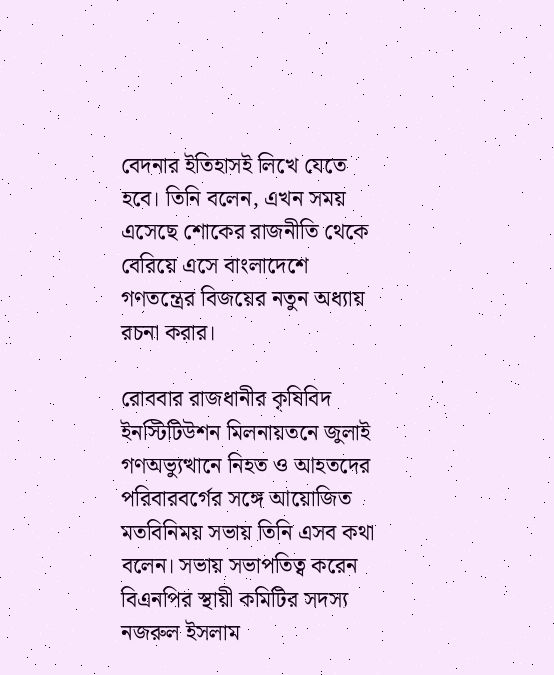বেদনার ইতিহাসই লিখে যেতে হবে। তিনি বলেন, এখন সময় এসেছে শোকের রাজনীতি থেকে বেরিয়ে এসে বাংলাদেশে গণতন্ত্রের বিজয়ের নতুন অধ্যায় রচনা করার।

রোববার রাজধানীর কৃষিবিদ ইনস্টিটিউশন মিলনায়তনে জুলাই গণঅভ্যুত্থানে নিহত ও আহতদের পরিবারবর্গের সঙ্গে আয়োজিত মতবিনিময় সভায় তিনি এসব কথা বলেন। সভায় সভাপতিত্ব করেন বিএনপির স্থায়ী কমিটির সদস্য নজরুল ইসলাম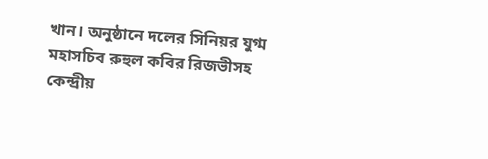খান। অনুষ্ঠানে দলের সিনিয়র যুগ্ম মহাসচিব রুহুল কবির রিজভীসহ কেন্দ্রীয়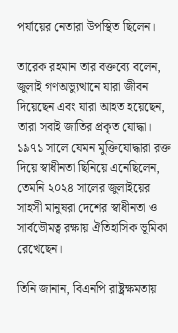পর্যায়ের নেতারা উপস্থিত ছিলেন।

তারেক রহমান তার বক্তব্যে বলেন, জুলাই গণঅভ্যুত্থানে যারা জীবন দিয়েছেন এবং যারা আহত হয়েছেন, তারা সবাই জাতির প্রকৃত যোদ্ধা। ১৯৭১ সালে যেমন মুক্তিযোদ্ধারা রক্ত দিয়ে স্বাধীনতা ছিনিয়ে এনেছিলেন, তেমনি ২০২৪ সালের জুলাইয়ের সাহসী মানুষরা দেশের স্বাধীনতা ও সার্বভৌমত্ব রক্ষায় ঐতিহাসিক ভূমিকা রেখেছেন।

তিনি জানান, বিএনপি রাষ্ট্রক্ষমতায়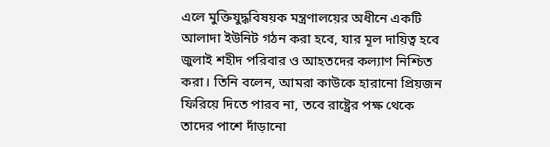এলে মুক্তিযুদ্ধবিষয়ক মন্ত্রণালয়ের অধীনে একটি আলাদা ইউনিট গঠন করা হবে, যার মূল দায়িত্ব হবে জুলাই শহীদ পরিবার ও আহতদের কল্যাণ নিশ্চিত করা। তিনি বলেন, আমরা কাউকে হারানো প্রিয়জন ফিরিয়ে দিতে পারব না, তবে রাষ্ট্রের পক্ষ থেকে তাদের পাশে দাঁড়ানো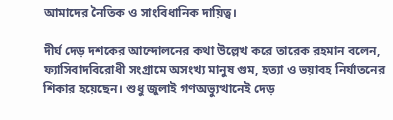আমাদের নৈতিক ও সাংবিধানিক দায়িত্ব।

দীর্ঘ দেড় দশকের আন্দোলনের কথা উল্লেখ করে তারেক রহমান বলেন, ফ্যাসিবাদবিরোধী সংগ্রামে অসংখ্য মানুষ গুম, হত্যা ও ভয়াবহ নির্যাতনের শিকার হয়েছেন। শুধু জুলাই গণঅভ্যুত্থানেই দেড়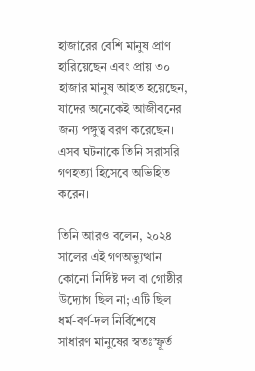হাজারের বেশি মানুষ প্রাণ হারিয়েছেন এবং প্রায় ৩০ হাজার মানুষ আহত হয়েছেন, যাদের অনেকেই আজীবনের জন্য পঙ্গুত্ব বরণ করেছেন। এসব ঘটনাকে তিনি সরাসরি গণহত্যা হিসেবে অভিহিত করেন।

তিনি আরও বলেন, ২০২৪ সালের এই গণঅভ্যুত্থান কোনো নির্দিষ্ট দল বা গোষ্ঠীর উদ্যোগ ছিল না; এটি ছিল ধর্ম-বর্ণ-দল নির্বিশেষে সাধারণ মানুষের স্বতঃস্ফূর্ত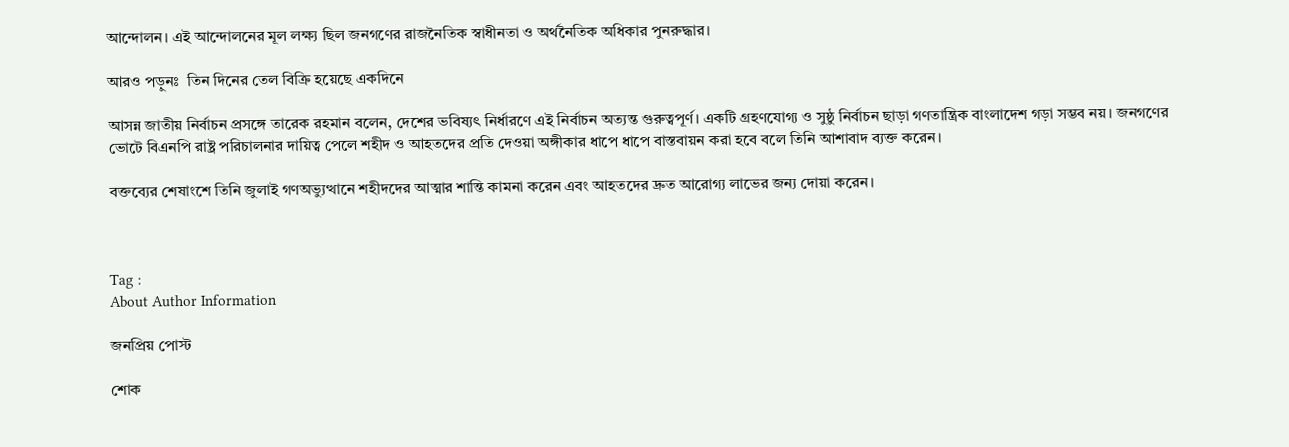আন্দোলন। এই আন্দোলনের মূল লক্ষ্য ছিল জনগণের রাজনৈতিক স্বাধীনতা ও অর্থনৈতিক অধিকার পুনরুদ্ধার।

আরও পড়ুনঃ  তিন দিনের তেল বিক্রি হয়েছে একদিনে

আসন্ন জাতীয় নির্বাচন প্রসঙ্গে তারেক রহমান বলেন, দেশের ভবিষ্যৎ নির্ধারণে এই নির্বাচন অত্যন্ত গুরুত্বপূর্ণ। একটি গ্রহণযোগ্য ও সুষ্ঠু নির্বাচন ছাড়া গণতান্ত্রিক বাংলাদেশ গড়া সম্ভব নয়। জনগণের ভোটে বিএনপি রাষ্ট্র পরিচালনার দায়িত্ব পেলে শহীদ ও আহতদের প্রতি দেওয়া অঙ্গীকার ধাপে ধাপে বাস্তবায়ন করা হবে বলে তিনি আশাবাদ ব্যক্ত করেন।

বক্তব্যের শেষাংশে তিনি জুলাই গণঅভ্যুত্থানে শহীদদের আত্মার শান্তি কামনা করেন এবং আহতদের দ্রুত আরোগ্য লাভের জন্য দোয়া করেন।



Tag :
About Author Information

জনপ্রিয় পোস্ট

শোক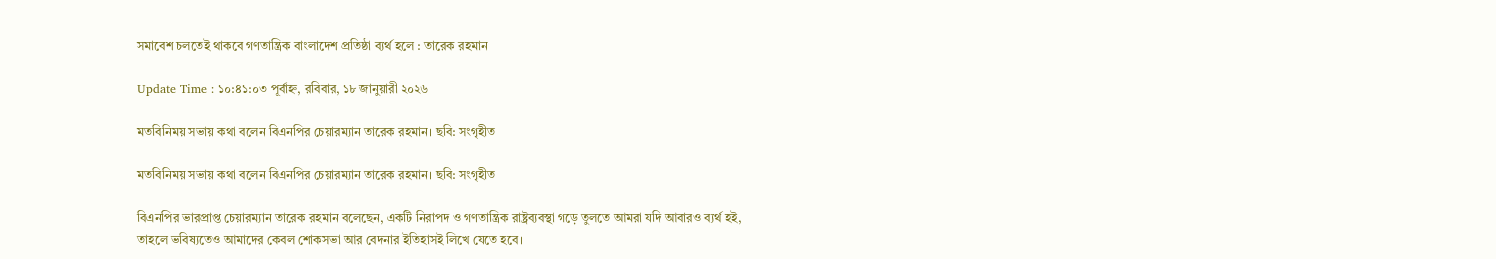সমাবেশ চলতেই থাকবে গণতান্ত্রিক বাংলাদেশ প্রতিষ্ঠা ব্যর্থ হলে : তারেক রহমান

Update Time : ১০:৪১:০৩ পূর্বাহ্ন, রবিবার, ১৮ জানুয়ারী ২০২৬

মতবিনিময় সভায় কথা বলেন বিএনপির চেয়ারম্যান তারেক রহমান। ছবি: সংগৃহীত

মতবিনিময় সভায় কথা বলেন বিএনপির চেয়ারম্যান তারেক রহমান। ছবি: সংগৃহীত

বিএনপির ভারপ্রাপ্ত চেয়ারম্যান তারেক রহমান বলেছেন, একটি নিরাপদ ও গণতান্ত্রিক রাষ্ট্রব্যবস্থা গড়ে তুলতে আমরা যদি আবারও ব্যর্থ হই, তাহলে ভবিষ্যতেও আমাদের কেবল শোকসভা আর বেদনার ইতিহাসই লিখে যেতে হবে।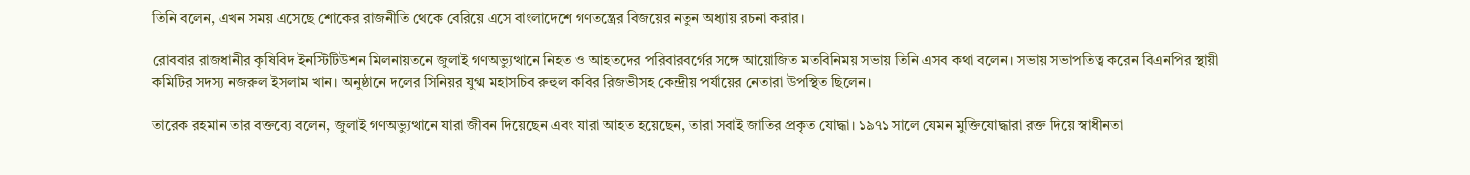তিনি বলেন, এখন সময় এসেছে শোকের রাজনীতি থেকে বেরিয়ে এসে বাংলাদেশে গণতন্ত্রের বিজয়ের নতুন অধ্যায় রচনা করার।

রোববার রাজধানীর কৃষিবিদ ইনস্টিটিউশন মিলনায়তনে জুলাই গণঅভ্যুত্থানে নিহত ও আহতদের পরিবারবর্গের সঙ্গে আয়োজিত মতবিনিময় সভায় তিনি এসব কথা বলেন। সভায় সভাপতিত্ব করেন বিএনপির স্থায়ী কমিটির সদস্য নজরুল ইসলাম খান। অনুষ্ঠানে দলের সিনিয়র যুগ্ম মহাসচিব রুহুল কবির রিজভীসহ কেন্দ্রীয় পর্যায়ের নেতারা উপস্থিত ছিলেন।

তারেক রহমান তার বক্তব্যে বলেন, জুলাই গণঅভ্যুত্থানে যারা জীবন দিয়েছেন এবং যারা আহত হয়েছেন, তারা সবাই জাতির প্রকৃত যোদ্ধা। ১৯৭১ সালে যেমন মুক্তিযোদ্ধারা রক্ত দিয়ে স্বাধীনতা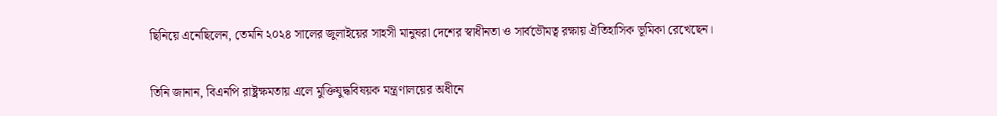ছিনিয়ে এনেছিলেন, তেমনি ২০২৪ সালের জুলাইয়ের সাহসী মানুষরা দেশের স্বাধীনতা ও সার্বভৌমত্ব রক্ষায় ঐতিহাসিক ভূমিকা রেখেছেন।

তিনি জানান, বিএনপি রাষ্ট্রক্ষমতায় এলে মুক্তিযুদ্ধবিষয়ক মন্ত্রণালয়ের অধীনে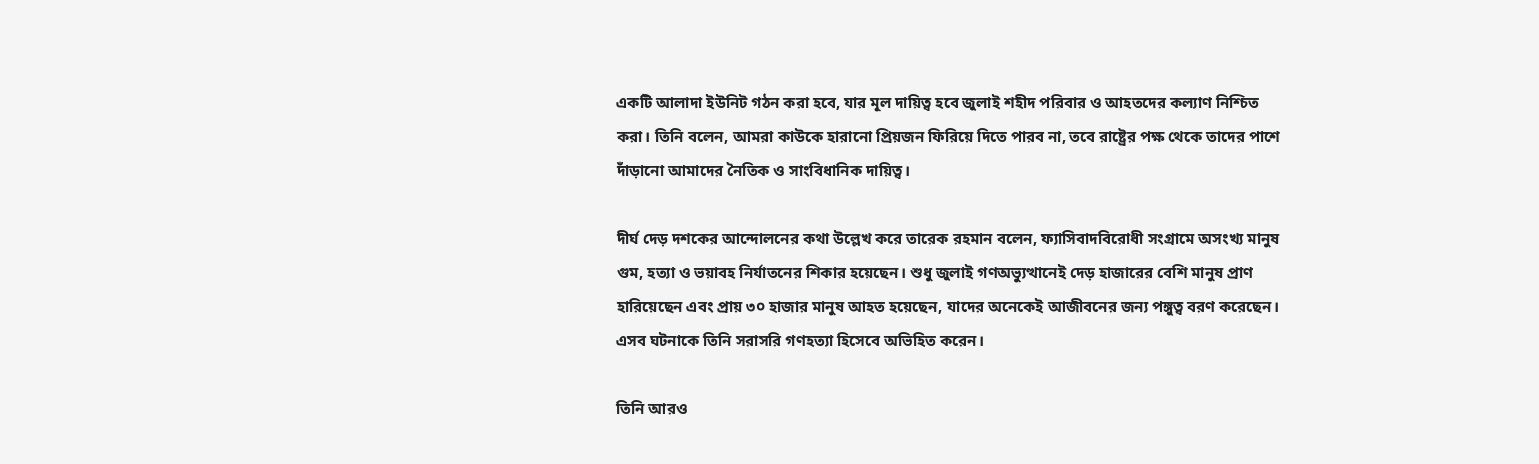একটি আলাদা ইউনিট গঠন করা হবে, যার মূল দায়িত্ব হবে জুলাই শহীদ পরিবার ও আহতদের কল্যাণ নিশ্চিত করা। তিনি বলেন, আমরা কাউকে হারানো প্রিয়জন ফিরিয়ে দিতে পারব না, তবে রাষ্ট্রের পক্ষ থেকে তাদের পাশে দাঁড়ানো আমাদের নৈতিক ও সাংবিধানিক দায়িত্ব।

দীর্ঘ দেড় দশকের আন্দোলনের কথা উল্লেখ করে তারেক রহমান বলেন, ফ্যাসিবাদবিরোধী সংগ্রামে অসংখ্য মানুষ গুম, হত্যা ও ভয়াবহ নির্যাতনের শিকার হয়েছেন। শুধু জুলাই গণঅভ্যুত্থানেই দেড় হাজারের বেশি মানুষ প্রাণ হারিয়েছেন এবং প্রায় ৩০ হাজার মানুষ আহত হয়েছেন, যাদের অনেকেই আজীবনের জন্য পঙ্গুত্ব বরণ করেছেন। এসব ঘটনাকে তিনি সরাসরি গণহত্যা হিসেবে অভিহিত করেন।

তিনি আরও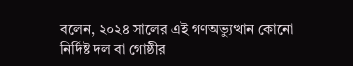বলেন, ২০২৪ সালের এই গণঅভ্যুত্থান কোনো নির্দিষ্ট দল বা গোষ্ঠীর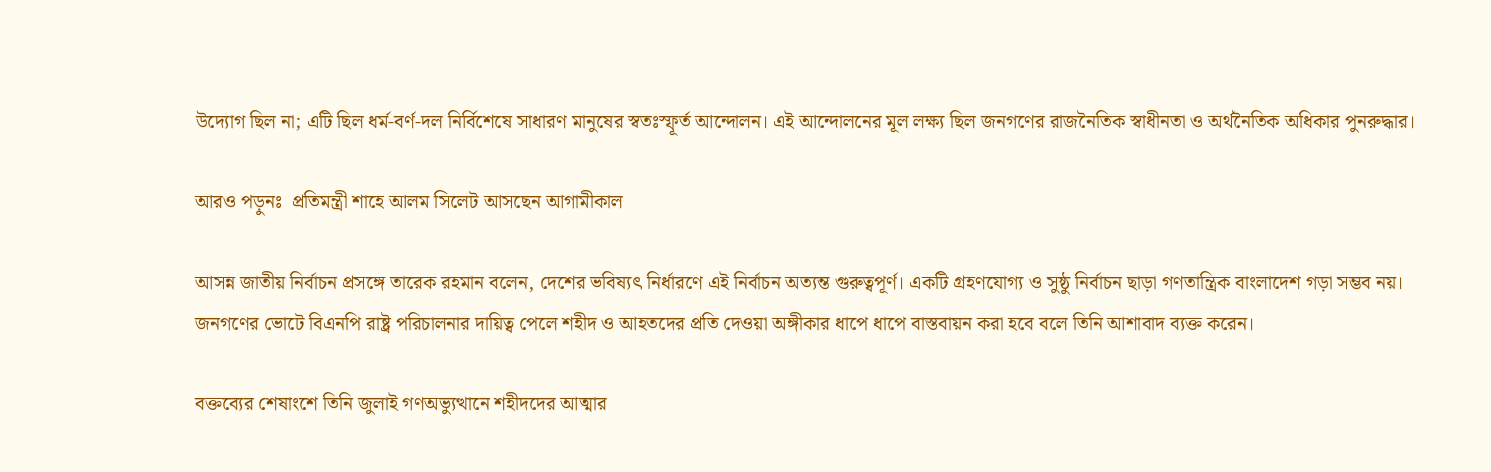উদ্যোগ ছিল না; এটি ছিল ধর্ম-বর্ণ-দল নির্বিশেষে সাধারণ মানুষের স্বতঃস্ফূর্ত আন্দোলন। এই আন্দোলনের মূল লক্ষ্য ছিল জনগণের রাজনৈতিক স্বাধীনতা ও অর্থনৈতিক অধিকার পুনরুদ্ধার।

আরও পড়ুনঃ  প্রতিমন্ত্রী শাহে আলম সিলেট আসছেন আগামীকাল

আসন্ন জাতীয় নির্বাচন প্রসঙ্গে তারেক রহমান বলেন, দেশের ভবিষ্যৎ নির্ধারণে এই নির্বাচন অত্যন্ত গুরুত্বপূর্ণ। একটি গ্রহণযোগ্য ও সুষ্ঠু নির্বাচন ছাড়া গণতান্ত্রিক বাংলাদেশ গড়া সম্ভব নয়। জনগণের ভোটে বিএনপি রাষ্ট্র পরিচালনার দায়িত্ব পেলে শহীদ ও আহতদের প্রতি দেওয়া অঙ্গীকার ধাপে ধাপে বাস্তবায়ন করা হবে বলে তিনি আশাবাদ ব্যক্ত করেন।

বক্তব্যের শেষাংশে তিনি জুলাই গণঅভ্যুত্থানে শহীদদের আত্মার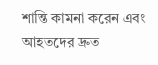শান্তি কামনা করেন এবং আহতদের দ্রুত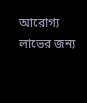আরোগ্য লাভের জন্য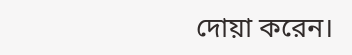দোয়া করেন।